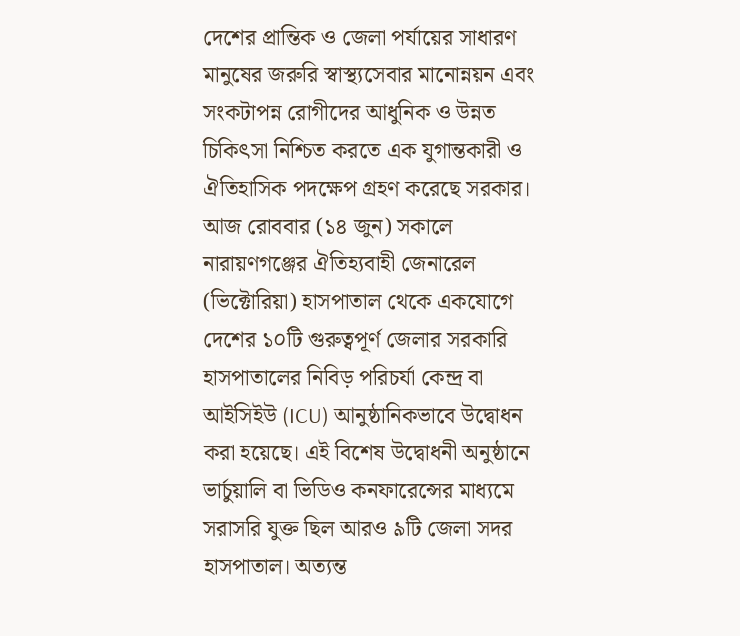দেশের প্রান্তিক ও জেলা পর্যায়ের সাধারণ মানুষের জরুরি স্বাস্থ্যসেবার মানোন্নয়ন এবং সংকটাপন্ন রোগীদের আধুনিক ও উন্নত চিকিৎসা নিশ্চিত করতে এক যুগান্তকারী ও ঐতিহাসিক পদক্ষেপ গ্রহণ করেছে সরকার। আজ রোববার (১৪ জুন) সকালে নারায়ণগঞ্জের ঐতিহ্যবাহী জেনারেল (ভিক্টোরিয়া) হাসপাতাল থেকে একযোগে দেশের ১০টি গুরুত্বপূর্ণ জেলার সরকারি হাসপাতালের নিবিড় পরিচর্যা কেন্দ্র বা আইসিইউ (ICU) আনুষ্ঠানিকভাবে উদ্বোধন করা হয়েছে। এই বিশেষ উদ্বোধনী অনুষ্ঠানে ভার্চুয়ালি বা ভিডিও কনফারেন্সের মাধ্যমে সরাসরি যুক্ত ছিল আরও ৯টি জেলা সদর হাসপাতাল। অত্যন্ত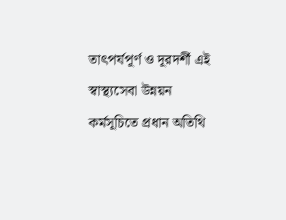তাৎপর্যপূর্ণ ও দূরদর্শী এই স্বাস্থ্যসেবা উন্নয়ন কর্মসূচিতে প্রধান অতিথি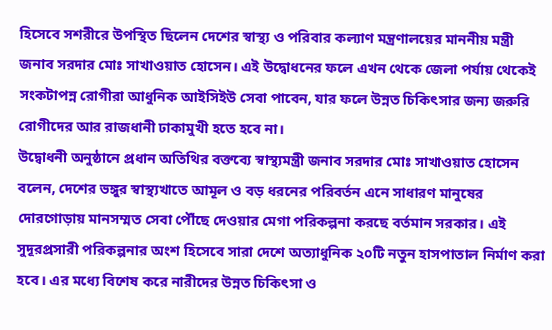হিসেবে সশরীরে উপস্থিত ছিলেন দেশের স্বাস্থ্য ও পরিবার কল্যাণ মন্ত্রণালয়ের মাননীয় মন্ত্রী জনাব সরদার মোঃ সাখাওয়াত হোসেন। এই উদ্বোধনের ফলে এখন থেকে জেলা পর্যায় থেকেই সংকটাপন্ন রোগীরা আধুনিক আইসিইউ সেবা পাবেন, যার ফলে উন্নত চিকিৎসার জন্য জরুরি রোগীদের আর রাজধানী ঢাকামুখী হতে হবে না।
উদ্বোধনী অনুষ্ঠানে প্রধান অতিথির বক্তব্যে স্বাস্থ্যমন্ত্রী জনাব সরদার মোঃ সাখাওয়াত হোসেন বলেন, দেশের ভঙ্গুর স্বাস্থ্যখাতে আমূল ও বড় ধরনের পরিবর্তন এনে সাধারণ মানুষের দোরগোড়ায় মানসম্মত সেবা পৌঁছে দেওয়ার মেগা পরিকল্পনা করছে বর্তমান সরকার। এই সুদূরপ্রসারী পরিকল্পনার অংশ হিসেবে সারা দেশে অত্যাধুনিক ২০টি নতুন হাসপাতাল নির্মাণ করা হবে। এর মধ্যে বিশেষ করে নারীদের উন্নত চিকিৎসা ও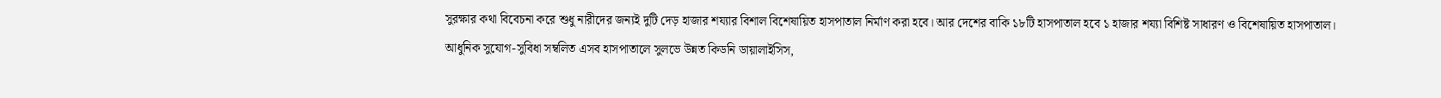সুরক্ষার কথা বিবেচনা করে শুধু নারীদের জন্যই দুটি দেড় হাজার শয্যার বিশাল বিশেষায়িত হাসপাতাল নির্মাণ করা হবে। আর দেশের বাকি ১৮টি হাসপাতাল হবে ১ হাজার শয্যা বিশিষ্ট সাধারণ ও বিশেষায়িত হাসপাতাল। আধুনিক সুযোগ-সুবিধা সম্বলিত এসব হাসপাতালে সুলভে উন্নত কিডনি ডায়ালাইসিস,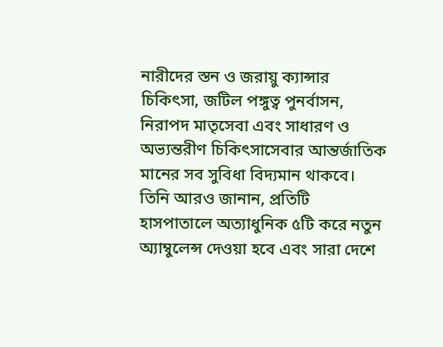নারীদের স্তন ও জরায়ু ক্যান্সার চিকিৎসা, জটিল পঙ্গুত্ব পুনর্বাসন, নিরাপদ মাতৃসেবা এবং সাধারণ ও অভ্যন্তরীণ চিকিৎসাসেবার আন্তর্জাতিক মানের সব সুবিধা বিদ্যমান থাকবে।
তিনি আরও জানান, প্রতিটি হাসপাতালে অত্যাধুনিক ৫টি করে নতুন অ্যাম্বুলেন্স দেওয়া হবে এবং সারা দেশে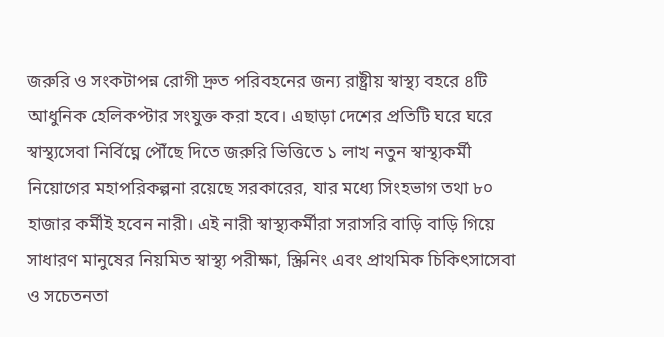জরুরি ও সংকটাপন্ন রোগী দ্রুত পরিবহনের জন্য রাষ্ট্রীয় স্বাস্থ্য বহরে ৪টি আধুনিক হেলিকপ্টার সংযুক্ত করা হবে। এছাড়া দেশের প্রতিটি ঘরে ঘরে স্বাস্থ্যসেবা নির্বিঘ্নে পৌঁছে দিতে জরুরি ভিত্তিতে ১ লাখ নতুন স্বাস্থ্যকর্মী নিয়োগের মহাপরিকল্পনা রয়েছে সরকারের, যার মধ্যে সিংহভাগ তথা ৮০ হাজার কর্মীই হবেন নারী। এই নারী স্বাস্থ্যকর্মীরা সরাসরি বাড়ি বাড়ি গিয়ে সাধারণ মানুষের নিয়মিত স্বাস্থ্য পরীক্ষা, স্ক্রিনিং এবং প্রাথমিক চিকিৎসাসেবা ও সচেতনতা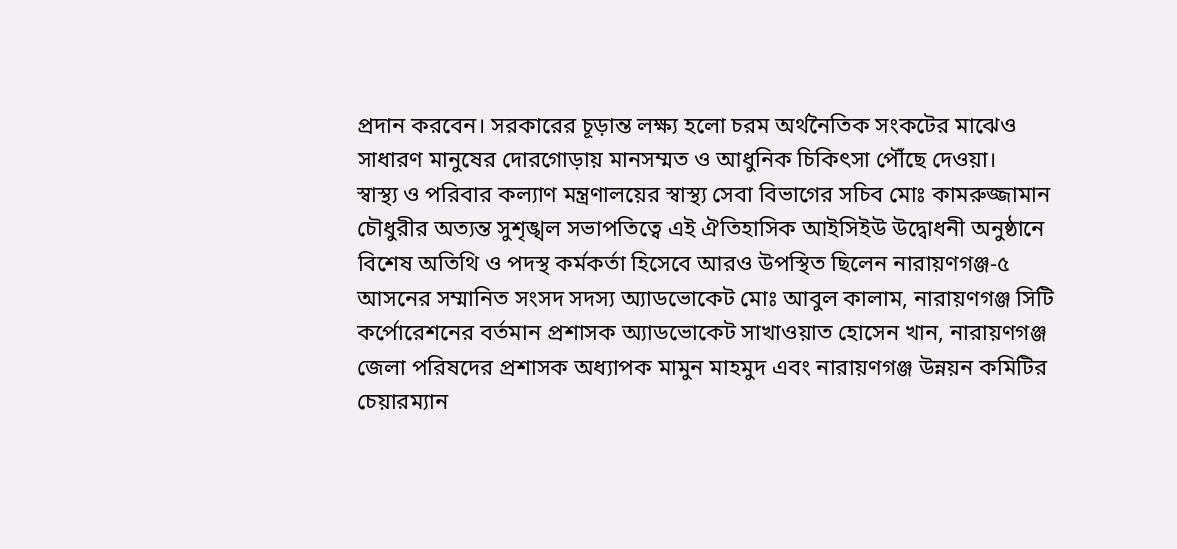প্রদান করবেন। সরকারের চূড়ান্ত লক্ষ্য হলো চরম অর্থনৈতিক সংকটের মাঝেও সাধারণ মানুষের দোরগোড়ায় মানসম্মত ও আধুনিক চিকিৎসা পৌঁছে দেওয়া।
স্বাস্থ্য ও পরিবার কল্যাণ মন্ত্রণালয়ের স্বাস্থ্য সেবা বিভাগের সচিব মোঃ কামরুজ্জামান চৌধুরীর অত্যন্ত সুশৃঙ্খল সভাপতিত্বে এই ঐতিহাসিক আইসিইউ উদ্বোধনী অনুষ্ঠানে বিশেষ অতিথি ও পদস্থ কর্মকর্তা হিসেবে আরও উপস্থিত ছিলেন নারায়ণগঞ্জ-৫ আসনের সম্মানিত সংসদ সদস্য অ্যাডভোকেট মোঃ আবুল কালাম, নারায়ণগঞ্জ সিটি কর্পোরেশনের বর্তমান প্রশাসক অ্যাডভোকেট সাখাওয়াত হোসেন খান, নারায়ণগঞ্জ জেলা পরিষদের প্রশাসক অধ্যাপক মামুন মাহমুদ এবং নারায়ণগঞ্জ উন্নয়ন কমিটির চেয়ারম্যান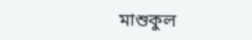মাশুকুল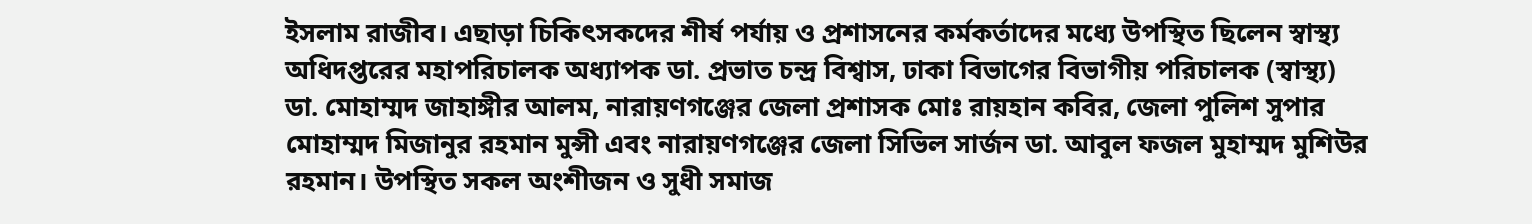ইসলাম রাজীব। এছাড়া চিকিৎসকদের শীর্ষ পর্যায় ও প্রশাসনের কর্মকর্তাদের মধ্যে উপস্থিত ছিলেন স্বাস্থ্য অধিদপ্তরের মহাপরিচালক অধ্যাপক ডা. প্রভাত চন্দ্র বিশ্বাস, ঢাকা বিভাগের বিভাগীয় পরিচালক (স্বাস্থ্য) ডা. মোহাম্মদ জাহাঙ্গীর আলম, নারায়ণগঞ্জের জেলা প্রশাসক মোঃ রায়হান কবির, জেলা পুলিশ সুপার মোহাম্মদ মিজানুর রহমান মুন্সী এবং নারায়ণগঞ্জের জেলা সিভিল সার্জন ডা. আবুল ফজল মুহাম্মদ মুশিউর রহমান। উপস্থিত সকল অংশীজন ও সুধী সমাজ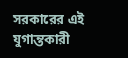সরকারের এই যুগান্তকারী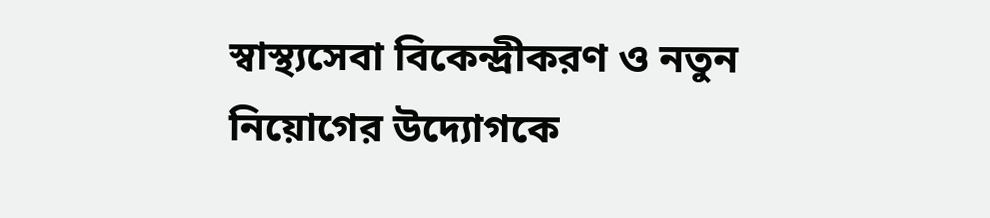স্বাস্থ্যসেবা বিকেন্দ্রীকরণ ও নতুন নিয়োগের উদ্যোগকে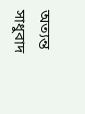অত্যন্ত সাধুবাদ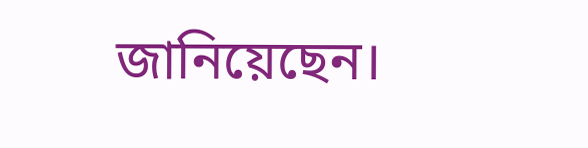জানিয়েছেন।